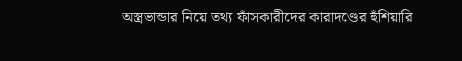অস্ত্রভান্ডার নিয়ে তথ্য ফাঁসকারীদের কারাদণ্ডের হুঁশিয়ারি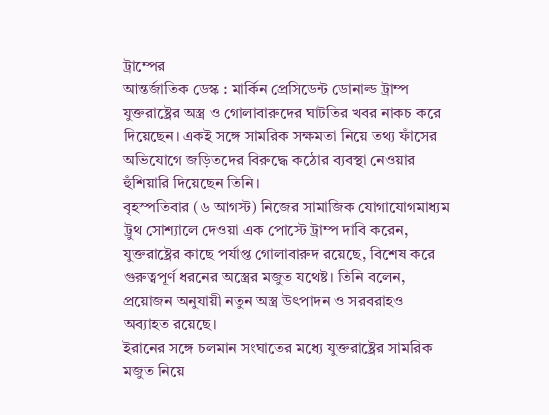ট্রাম্পের
আন্তর্জাতিক ডেস্ক : মার্কিন প্রেসিডেন্ট ডোনাল্ড ট্রাম্প যুক্তরাষ্ট্রের অস্ত্র ও গোলাবারুদের ঘাটতির খবর নাকচ করে দিয়েছেন। একই সঙ্গে সামরিক সক্ষমতা নিয়ে তথ্য ফাঁসের অভিযোগে জড়িতদের বিরুদ্ধে কঠোর ব্যবস্থা নেওয়ার হুঁশিয়ারি দিয়েছেন তিনি।
বৃহস্পতিবার (৬ আগস্ট) নিজের সামাজিক যোগাযোগমাধ্যম ট্রুথ সোশ্যালে দেওয়া এক পোস্টে ট্রাম্প দাবি করেন, যুক্তরাষ্ট্রের কাছে পর্যাপ্ত গোলাবারুদ রয়েছে, বিশেষ করে গুরুত্বপূর্ণ ধরনের অস্ত্রের মজুত যথেষ্ট। তিনি বলেন, প্রয়োজন অনুযায়ী নতুন অস্ত্র উৎপাদন ও সরবরাহও অব্যাহত রয়েছে।
ইরানের সঙ্গে চলমান সংঘাতের মধ্যে যুক্তরাষ্ট্রের সামরিক মজুত নিয়ে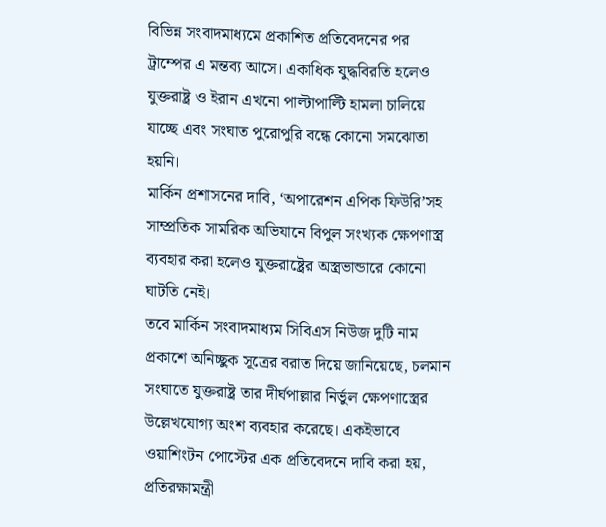বিভিন্ন সংবাদমাধ্যমে প্রকাশিত প্রতিবেদনের পর ট্রাম্পের এ মন্তব্য আসে। একাধিক যুদ্ধবিরতি হলেও যুক্তরাষ্ট্র ও ইরান এখনো পাল্টাপাল্টি হামলা চালিয়ে যাচ্ছে এবং সংঘাত পুরোপুরি বন্ধে কোনো সমঝোতা হয়নি।
মার্কিন প্রশাসনের দাবি, ‘অপারেশন এপিক ফিউরি’সহ সাম্প্রতিক সামরিক অভিযানে বিপুল সংখ্যক ক্ষেপণাস্ত্র ব্যবহার করা হলেও যুক্তরাষ্ট্রের অস্ত্রভান্ডারে কোনো ঘাটতি নেই।
তবে মার্কিন সংবাদমাধ্যম সিবিএস নিউজ দুটি নাম প্রকাশে অনিচ্ছুক সূত্রের বরাত দিয়ে জানিয়েছে, চলমান সংঘাতে যুক্তরাষ্ট্র তার দীর্ঘপাল্লার নির্ভুল ক্ষেপণাস্ত্রের উল্লেখযোগ্য অংশ ব্যবহার করেছে। একইভাবে ওয়াশিংটন পোস্টের এক প্রতিবেদনে দাবি করা হয়, প্রতিরক্ষামন্ত্রী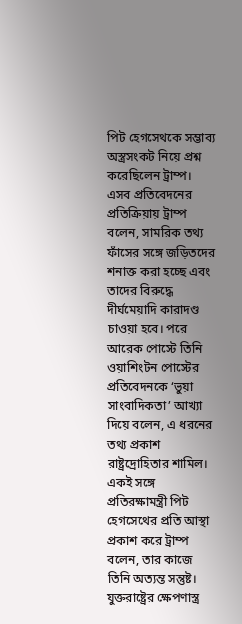পিট হেগসেথকে সম্ভাব্য অস্ত্রসংকট নিয়ে প্রশ্ন করেছিলেন ট্রাম্প।
এসব প্রতিবেদনের প্রতিক্রিয়ায় ট্রাম্প বলেন, সামরিক তথ্য ফাঁসের সঙ্গে জড়িতদের শনাক্ত করা হচ্ছে এবং তাদের বিরুদ্ধে দীর্ঘমেয়াদি কারাদণ্ড চাওয়া হবে। পরে আরেক পোস্টে তিনি ওয়াশিংটন পোস্টের প্রতিবেদনকে ‘ভুয়া সাংবাদিকতা’ আখ্যা দিয়ে বলেন, এ ধরনের তথ্য প্রকাশ রাষ্ট্রদ্রোহিতার শামিল।
একই সঙ্গে প্রতিরক্ষামন্ত্রী পিট হেগসেথের প্রতি আস্থা প্রকাশ করে ট্রাম্প বলেন, তার কাজে তিনি অত্যন্ত সন্তুষ্ট।
যুক্তরাষ্ট্রের ক্ষেপণাস্ত্র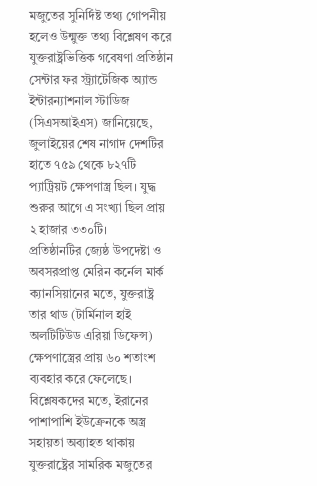মজুতের সুনির্দিষ্ট তথ্য গোপনীয় হলেও উন্মুক্ত তথ্য বিশ্লেষণ করে যুক্তরাষ্ট্রভিত্তিক গবেষণা প্রতিষ্ঠান সেন্টার ফর স্ট্র্যাটেজিক অ্যান্ড ইন্টারন্যাশনাল স্টাডিজ (সিএসআইএস) জানিয়েছে, জুলাইয়ের শেষ নাগাদ দেশটির হাতে ৭৫৯ থেকে ৮২৭টি প্যাট্রিয়ট ক্ষেপণাস্ত্র ছিল। যুদ্ধ শুরুর আগে এ সংখ্যা ছিল প্রায় ২ হাজার ৩৩০টি।
প্রতিষ্ঠানটির জ্যেষ্ঠ উপদেষ্টা ও অবসরপ্রাপ্ত মেরিন কর্নেল মার্ক ক্যানসিয়ানের মতে, যুক্তরাষ্ট্র তার থাড (টার্মিনাল হাই অলটিটিউড এরিয়া ডিফেন্স) ক্ষেপণাস্ত্রের প্রায় ৬০ শতাংশ ব্যবহার করে ফেলেছে।
বিশ্লেষকদের মতে, ইরানের পাশাপাশি ইউক্রেনকে অস্ত্র সহায়তা অব্যাহত থাকায় যুক্তরাষ্ট্রের সামরিক মজুতের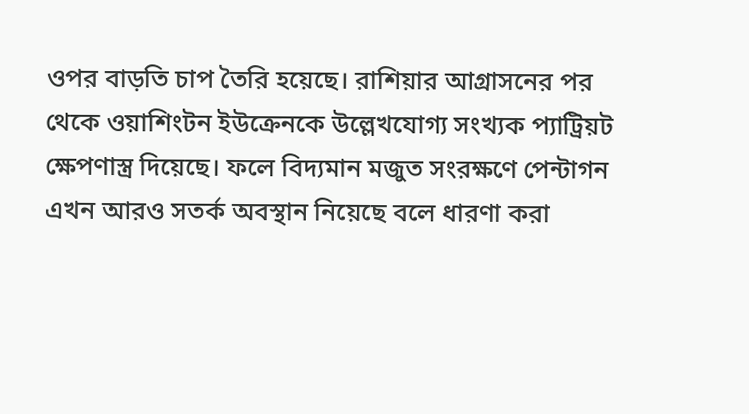ওপর বাড়তি চাপ তৈরি হয়েছে। রাশিয়ার আগ্রাসনের পর থেকে ওয়াশিংটন ইউক্রেনকে উল্লেখযোগ্য সংখ্যক প্যাট্রিয়ট ক্ষেপণাস্ত্র দিয়েছে। ফলে বিদ্যমান মজুত সংরক্ষণে পেন্টাগন এখন আরও সতর্ক অবস্থান নিয়েছে বলে ধারণা করা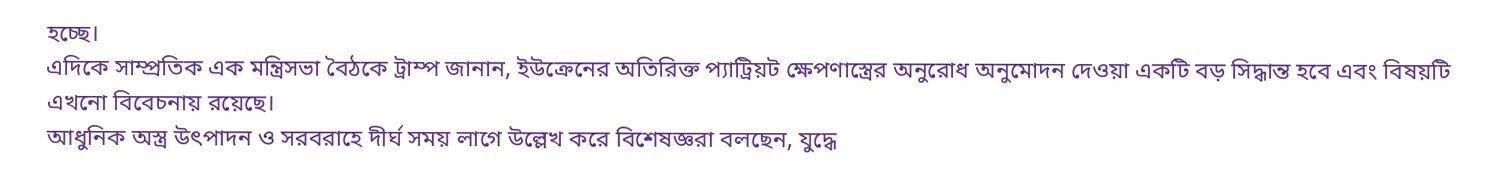হচ্ছে।
এদিকে সাম্প্রতিক এক মন্ত্রিসভা বৈঠকে ট্রাম্প জানান, ইউক্রেনের অতিরিক্ত প্যাট্রিয়ট ক্ষেপণাস্ত্রের অনুরোধ অনুমোদন দেওয়া একটি বড় সিদ্ধান্ত হবে এবং বিষয়টি এখনো বিবেচনায় রয়েছে।
আধুনিক অস্ত্র উৎপাদন ও সরবরাহে দীর্ঘ সময় লাগে উল্লেখ করে বিশেষজ্ঞরা বলছেন, যুদ্ধে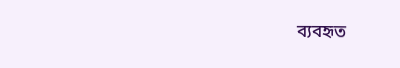ব্যবহৃত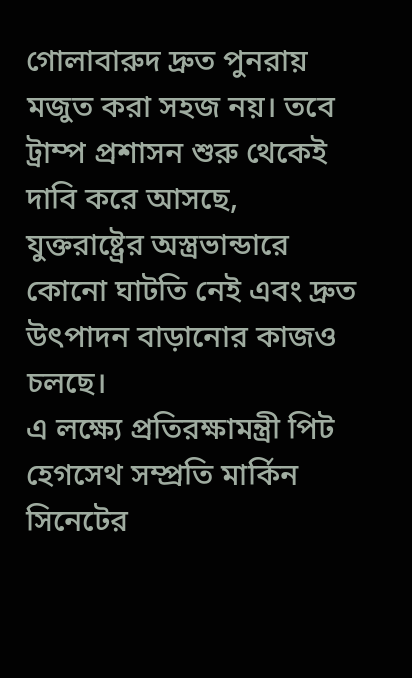গোলাবারুদ দ্রুত পুনরায় মজুত করা সহজ নয়। তবে ট্রাম্প প্রশাসন শুরু থেকেই দাবি করে আসছে, যুক্তরাষ্ট্রের অস্ত্রভান্ডারে কোনো ঘাটতি নেই এবং দ্রুত উৎপাদন বাড়ানোর কাজও চলছে।
এ লক্ষ্যে প্রতিরক্ষামন্ত্রী পিট হেগসেথ সম্প্রতি মার্কিন সিনেটের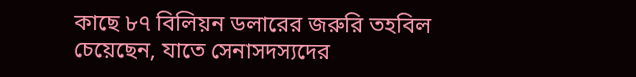কাছে ৮৭ বিলিয়ন ডলারের জরুরি তহবিল চেয়েছেন, যাতে সেনাসদস্যদের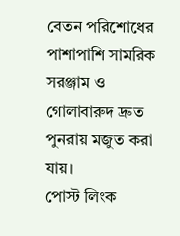বেতন পরিশোধের পাশাপাশি সামরিক সরঞ্জাম ও গোলাবারুদ দ্রুত পুনরায় মজুত করা যায়।
পোস্ট লিংক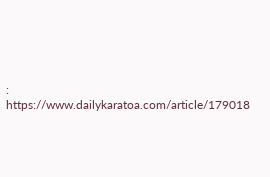: https://www.dailykaratoa.com/article/179018